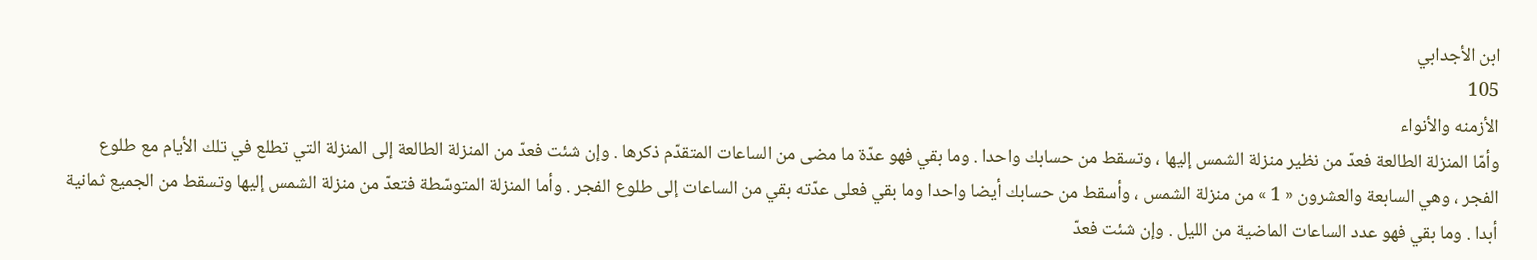ابن الأجدابي
105
الأزمنه والأنواء
وأمّا المنزلة الطالعة فعدّ من نظير منزلة الشمس إليها ، وتسقط من حسابك واحدا . وما بقي فهو عدّة ما مضى من الساعات المتقدّم ذكرها . وإن شئت فعدّ من المنزلة الطالعة إلى المنزلة التي تطلع في تلك الأيام مع طلوع الفجر ، وهي السابعة والعشرون « 1 » من منزلة الشمس ، وأسقط من حسابك أيضا واحدا وما بقي فعلى عدّته بقي من الساعات إلى طلوع الفجر . وأما المنزلة المتوسّطة فتعدّ من منزلة الشمس إليها وتسقط من الجميع ثمانية أبدا . وما بقي فهو عدد الساعات الماضية من الليل . وإن شئت فعدّ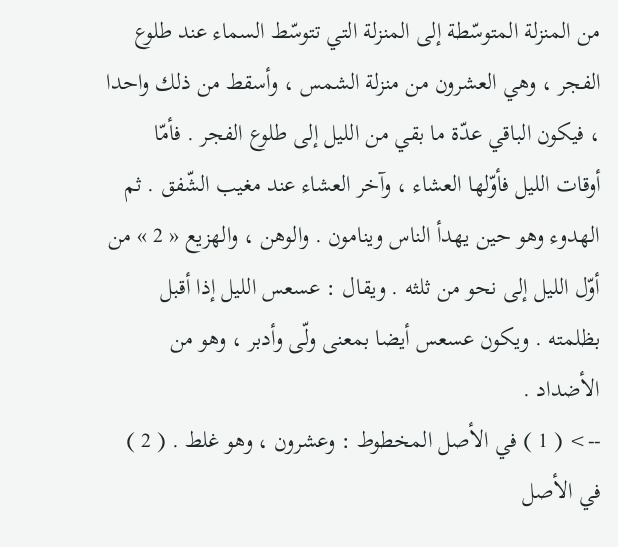من المنزلة المتوسّطة إلى المنزلة التي تتوسّط السماء عند طلوع الفجر ، وهي العشرون من منزلة الشمس ، وأسقط من ذلك واحدا ، فيكون الباقي عدّة ما بقي من الليل إلى طلوع الفجر . فأمّا أوقات الليل فأوّلها العشاء ، وآخر العشاء عند مغيب الشّفق . ثم الهدوء وهو حين يهدأ الناس وينامون . والوهن ، والهزيع « 2 » من أوّل الليل إلى نحو من ثلثه . ويقال : عسعس الليل إذا أقبل بظلمته . ويكون عسعس أيضا بمعنى ولّى وأدبر ، وهو من الأضداد .
--> ( 1 ) في الأصل المخطوط : وعشرون ، وهو غلط . ( 2 ) في الأصل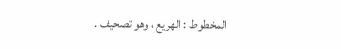المخطوط : الهريع ، وهو تصحيف .